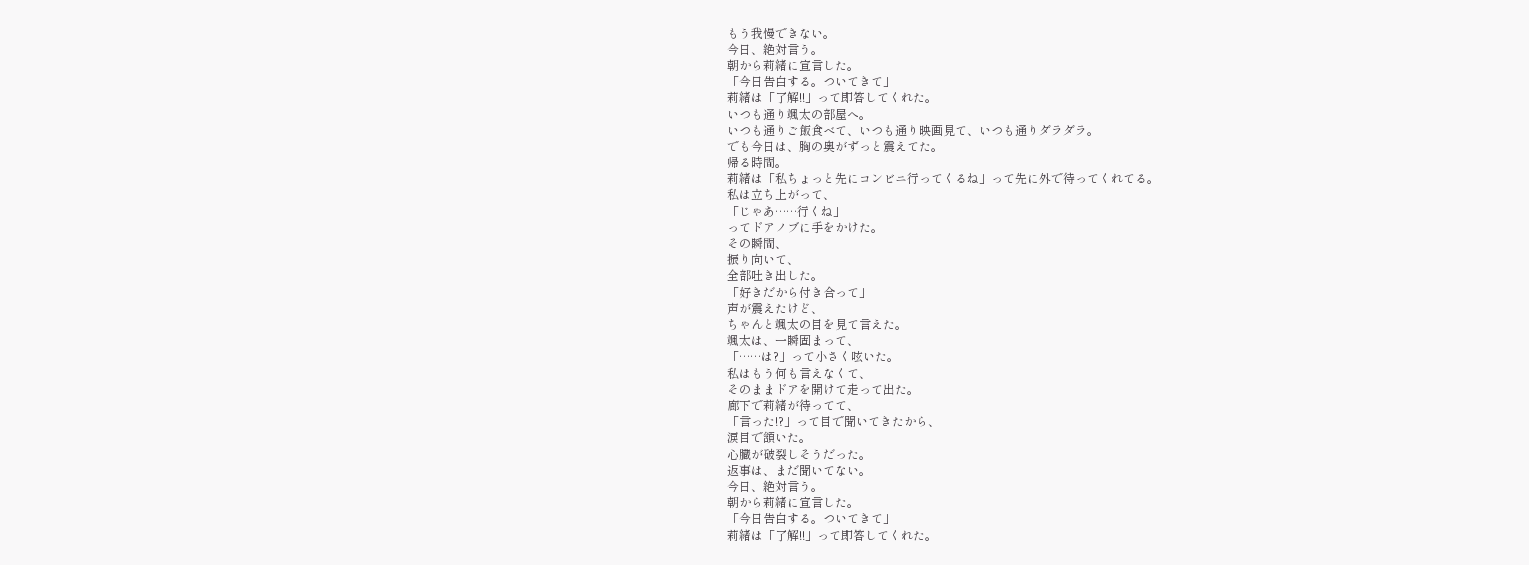もう我慢できない。
今日、絶対言う。
朝から莉緒に宣言した。
「今日告白する。ついてきて」
莉緒は「了解!!」って即答してくれた。
いつも通り颯太の部屋へ。
いつも通りご飯食べて、いつも通り映画見て、いつも通りダラダラ。
でも今日は、胸の奥がずっと震えてた。
帰る時間。
莉緒は「私ちょっと先にコンビニ行ってくるね」って先に外で待ってくれてる。
私は立ち上がって、
「じゃあ……行くね」
ってドアノブに手をかけた。
その瞬間、
振り向いて、
全部吐き出した。
「好きだから付き合って」
声が震えたけど、
ちゃんと颯太の目を見て言えた。
颯太は、一瞬固まって、
「……は?」って小さく呟いた。
私はもう何も言えなくて、
そのままドアを開けて走って出た。
廊下で莉緒が待ってて、
「言った!?」って目で聞いてきたから、
涙目で頷いた。
心臓が破裂しそうだった。
返事は、まだ聞いてない。
今日、絶対言う。
朝から莉緒に宣言した。
「今日告白する。ついてきて」
莉緒は「了解!!」って即答してくれた。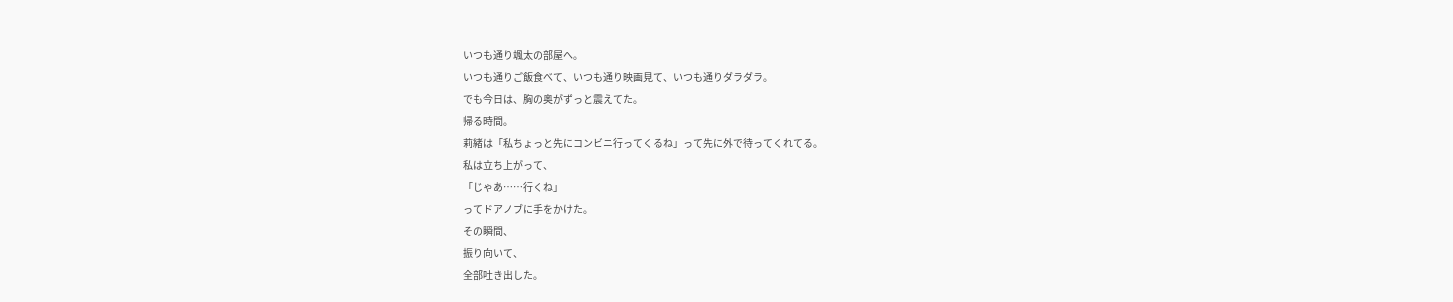いつも通り颯太の部屋へ。
いつも通りご飯食べて、いつも通り映画見て、いつも通りダラダラ。
でも今日は、胸の奥がずっと震えてた。
帰る時間。
莉緒は「私ちょっと先にコンビニ行ってくるね」って先に外で待ってくれてる。
私は立ち上がって、
「じゃあ……行くね」
ってドアノブに手をかけた。
その瞬間、
振り向いて、
全部吐き出した。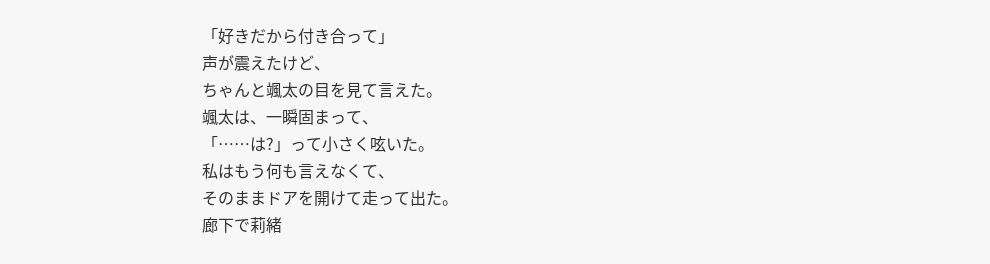「好きだから付き合って」
声が震えたけど、
ちゃんと颯太の目を見て言えた。
颯太は、一瞬固まって、
「……は?」って小さく呟いた。
私はもう何も言えなくて、
そのままドアを開けて走って出た。
廊下で莉緒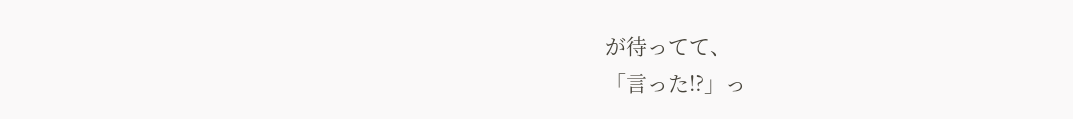が待ってて、
「言った!?」っ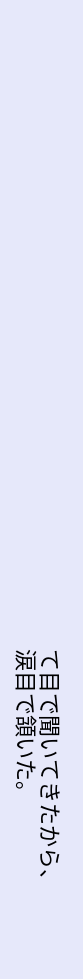て目で聞いてきたから、
涙目で頷いた。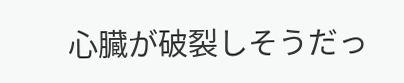心臓が破裂しそうだっ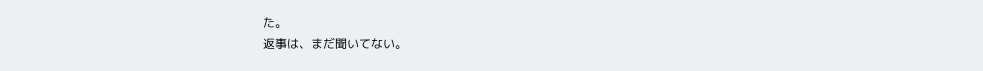た。
返事は、まだ聞いてない。